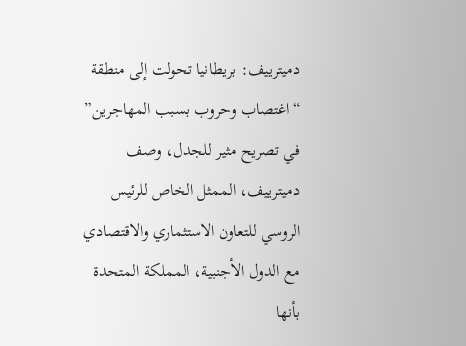دميترييف: بريطانيا تحولت إلى منطقة “اغتصاب وحروب بسبب المهاجرين”
في تصريح مثير للجدل، وصف دميترييف، الممثل الخاص للرئيس الروسي للتعاون الاستثماري والاقتصادي مع الدول الأجنبية، المملكة المتحدة بأنها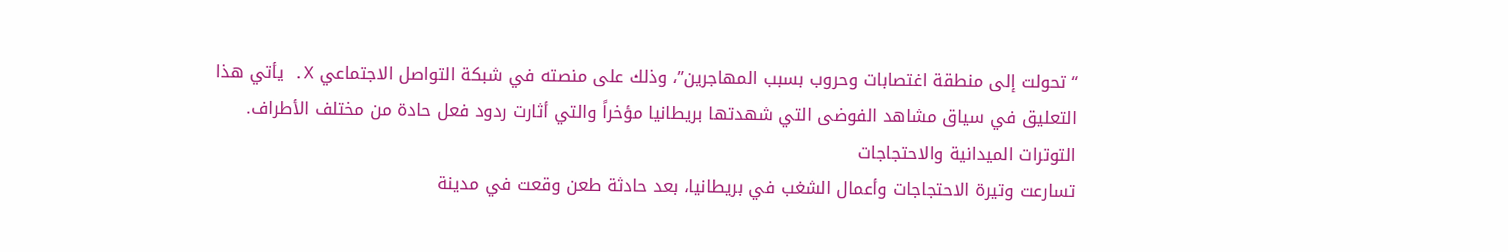“تحولت إلى منطقة اغتصابات وحروب بسبب المهاجرين”، وذلك على منصته في شبكة التواصل الاجتماعي X. يأتي هذا التعليق في سياق مشاهد الفوضى التي شهدتها بريطانيا مؤخراً والتي أثارت ردود فعل حادة من مختلف الأطراف.
التوترات الميدانية والاحتجاجات
تسارعت وتيرة الاحتجاجات وأعمال الشغب في بريطانيا، بعد حادثة طعن وقعت في مدينة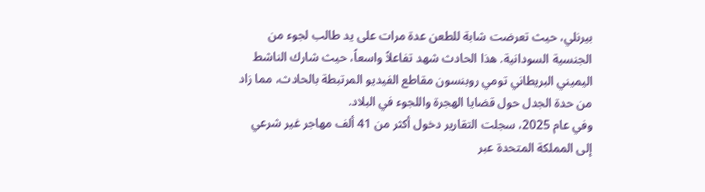بيرنلي، حيث تعرضت شابة للطعن عدة مرات على يد طالب لجوء من الجنسية السودانية. هذا الحادث شهد تفاعلاً واسعاً، حيث شارك الناشط اليميني البريطاني تومي روبنسون مقاطع الفيديو المرتبطة بالحادث، مما زاد من حدة الجدل حول قضايا الهجرة واللجوء في البلاد.
وفي عام 2025، سجلت التقارير دخول أكثر من 41 ألف مهاجر غير شرعي إلى المملكة المتحدة عبر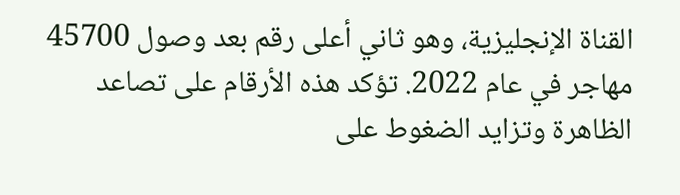القناة الإنجليزية، وهو ثاني أعلى رقم بعد وصول 45700 مهاجر في عام 2022. تؤكد هذه الأرقام على تصاعد الظاهرة وتزايد الضغوط على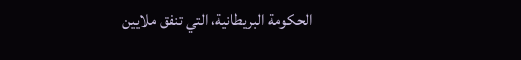الحكومة البريطانية، التي تنفق ملايين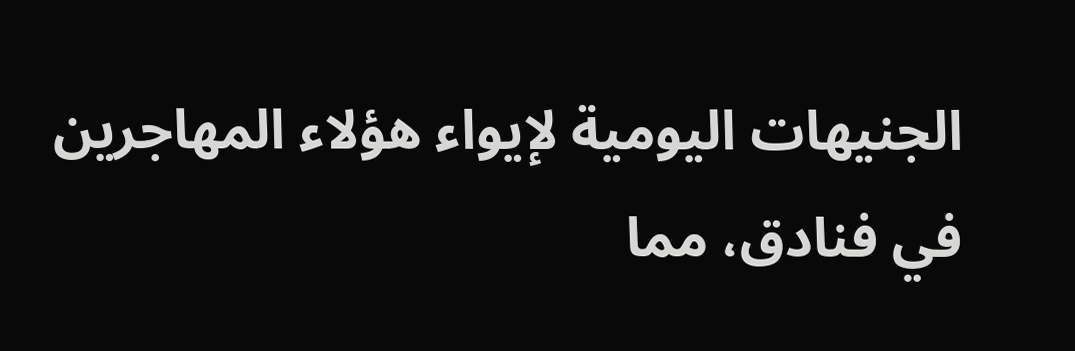الجنيهات اليومية لإيواء هؤلاء المهاجرين في فنادق، مما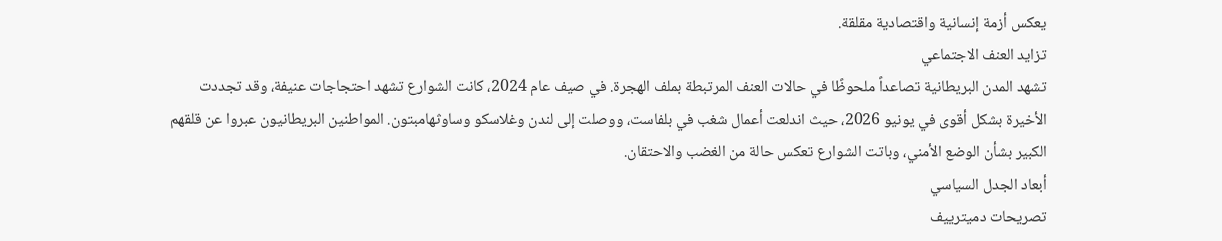يعكس أزمة إنسانية واقتصادية مقلقة.
تزايد العنف الاجتماعي
تشهد المدن البريطانية تصاعداً ملحوظًا في حالات العنف المرتبطة بملف الهجرة. في صيف عام 2024، كانت الشوارع تشهد احتجاجات عنيفة، وقد تجددت الأخيرة بشكل أقوى في يونيو 2026، حيث اندلعت أعمال شغب في بلفاست، ووصلت إلى لندن وغلاسكو وساوثهامبتون. المواطنين البريطانيون عبروا عن قلقهم الكبير بشأن الوضع الأمني، وباتت الشوارع تعكس حالة من الغضب والاحتقان.
أبعاد الجدل السياسي
تصريحات دميترييف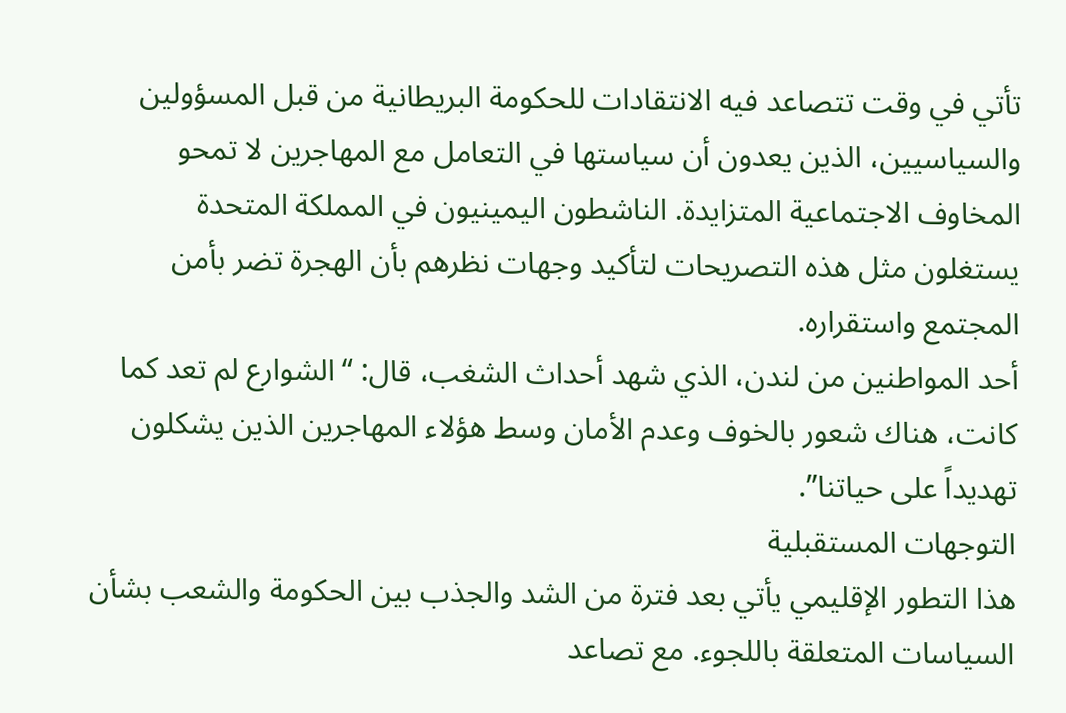تأتي في وقت تتصاعد فيه الانتقادات للحكومة البريطانية من قبل المسؤولين والسياسيين، الذين يعدون أن سياستها في التعامل مع المهاجرين لا تمحو المخاوف الاجتماعية المتزايدة. الناشطون اليمينيون في المملكة المتحدة يستغلون مثل هذه التصريحات لتأكيد وجهات نظرهم بأن الهجرة تضر بأمن المجتمع واستقراره.
أحد المواطنين من لندن، الذي شهد أحداث الشغب، قال: “الشوارع لم تعد كما كانت، هناك شعور بالخوف وعدم الأمان وسط هؤلاء المهاجرين الذين يشكلون تهديداً على حياتنا”.
التوجهات المستقبلية
هذا التطور الإقليمي يأتي بعد فترة من الشد والجذب بين الحكومة والشعب بشأن السياسات المتعلقة باللجوء. مع تصاعد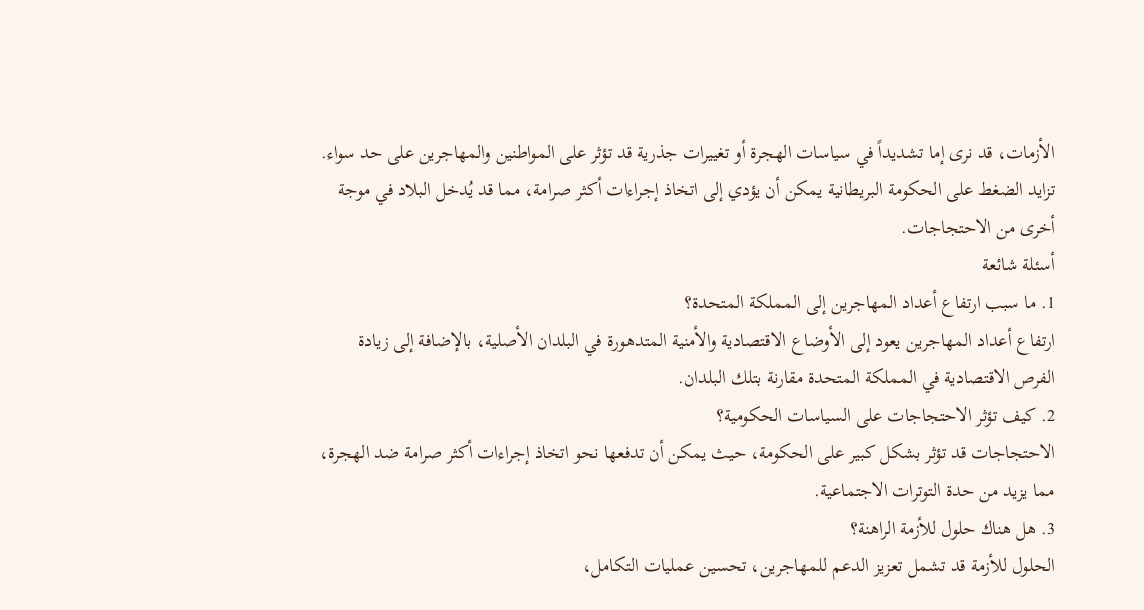الأزمات، قد نرى إما تشديداً في سياسات الهجرة أو تغييرات جذرية قد تؤثر على المواطنين والمهاجرين على حد سواء. تزايد الضغط على الحكومة البريطانية يمكن أن يؤدي إلى اتخاذ إجراءات أكثر صرامة، مما قد يُدخل البلاد في موجة أخرى من الاحتجاجات.
أسئلة شائعة
1. ما سبب ارتفاع أعداد المهاجرين إلى المملكة المتحدة؟
ارتفاع أعداد المهاجرين يعود إلى الأوضاع الاقتصادية والأمنية المتدهورة في البلدان الأصلية، بالإضافة إلى زيادة الفرص الاقتصادية في المملكة المتحدة مقارنة بتلك البلدان.
2. كيف تؤثر الاحتجاجات على السياسات الحكومية؟
الاحتجاجات قد تؤثر بشكل كبير على الحكومة، حيث يمكن أن تدفعها نحو اتخاذ إجراءات أكثر صرامة ضد الهجرة، مما يزيد من حدة التوترات الاجتماعية.
3. هل هناك حلول للأزمة الراهنة؟
الحلول للأزمة قد تشمل تعزيز الدعم للمهاجرين، تحسين عمليات التكامل،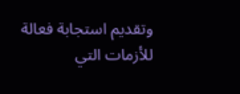وتقديم استجابة فعالة للأزمات التي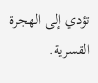تؤدي إلى الهجرة القسرية.